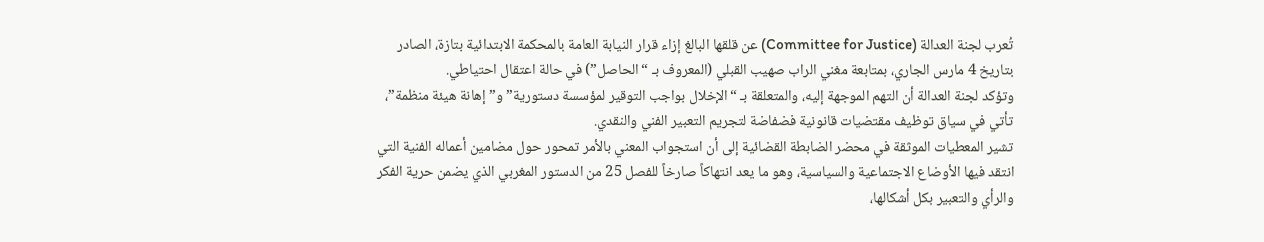تُعرب لجنة العدالة (Committee for Justice) عن قلقها البالغ إزاء قرار النيابة العامة بالمحكمة الابتدائية بتازة، الصادر بتاريخ 4 مارس الجاري، بمتابعة مغني الراب صهيب القبلي (المعروف بـ “الحاصل”) في حالة اعتقال احتياطي.
وتؤكد لجنة العدالة أن التهم الموجهة إليه، والمتعلقة بـ “الإخلال بواجب التوقير لمؤسسة دستورية” و”إهانة هيئة منظمة”، تأتي في سياق توظيف مقتضيات قانونية فضفاضة لتجريم التعبير الفني والنقدي.
تشير المعطيات الموثقة في محضر الضابطة القضائية إلى أن استجواب المعني بالأمر تمحور حول مضامين أعماله الفنية التي انتقد فيها الأوضاع الاجتماعية والسياسية، وهو ما يعد انتهاكاً صارخاً للفصل 25 من الدستور المغربي الذي يضمن حرية الفكر والرأي والتعبير بكل أشكالها،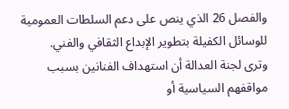والفصل 26 الذي ينص على دعم السلطات العمومية للوسائل الكفيلة بتطوير الإبداع الثقافي والفني.
وترى لجنة العدالة أن استهداف الفنانين بسبب مواقفهم السياسية أو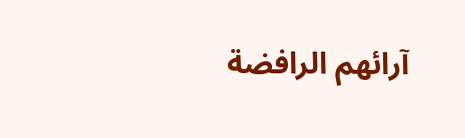آرائهم الرافضة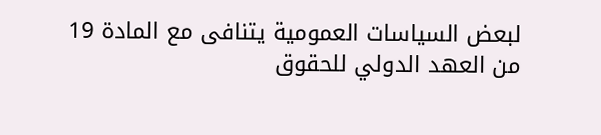لبعض السياسات العمومية يتنافى مع المادة 19 من العهد الدولي للحقوق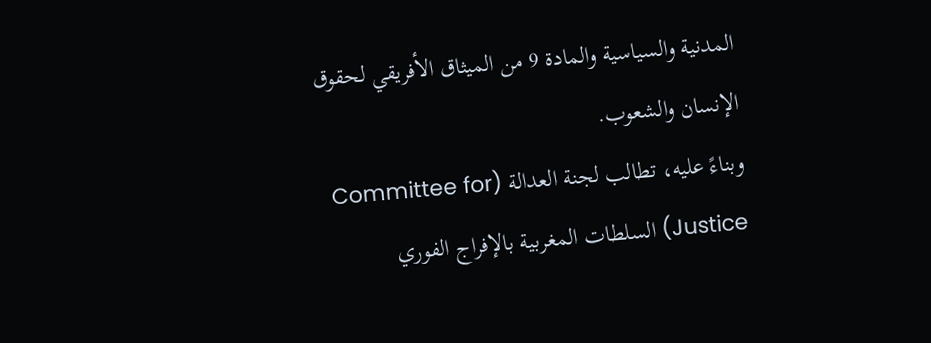المدنية والسياسية والمادة 9 من الميثاق الأفريقي لحقوق الإنسان والشعوب.
وبناءً عليه، تطالب لجنة العدالة (Committee for Justice) السلطات المغربية بالإفراج الفوري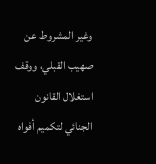وغير المشروط عن صهيب القبلي، ووقف استغلال القانون الجنائي لتكميم أفواه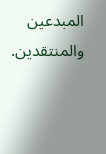المبدعين والمنتقدين.